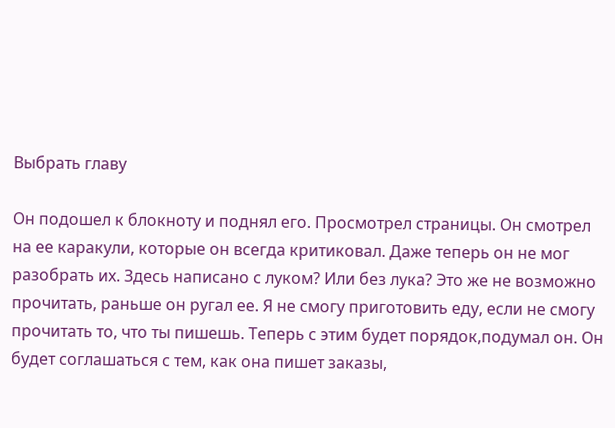Выбрать главу

Он подошел к блокноту и поднял его. Просмотрел страницы. Он смотрел на ее каракули, которые он всегда критиковал. Даже теперь он не мог разобрать их. Здесь написано с луком? Или без лука? Это же не возможно прочитать, раньше он ругал ее. Я не смогу приготовить еду, если не смогу прочитать то, что ты пишешь. Теперь с этим будет порядок,подумал он. Он будет соглашаться с тем, как она пишет заказы,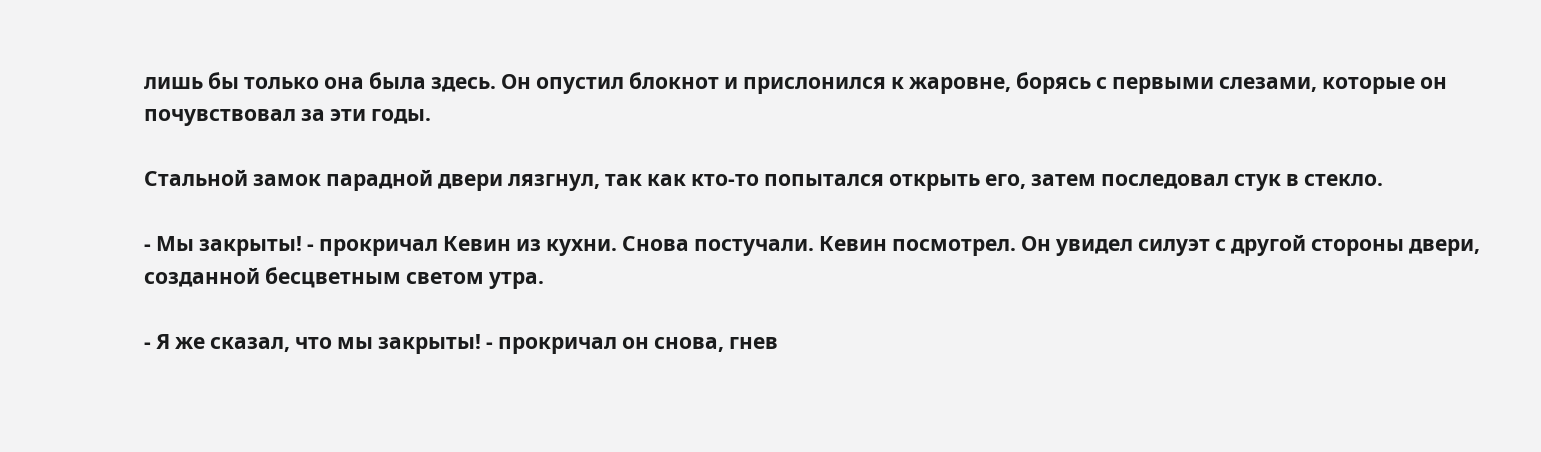лишь бы только она была здесь. Он опустил блокнот и прислонился к жаровне, борясь с первыми слезами, которые он почувствовал за эти годы.

Стальной замок парадной двери лязгнул, так как кто-то попытался открыть его, затем последовал стук в стекло.

- Мы закрыты! - прокричал Кевин из кухни. Снова постучали. Кевин посмотрел. Он увидел силуэт с другой стороны двери, созданной бесцветным светом утра.

- Я же сказал, что мы закрыты! - прокричал он снова, гнев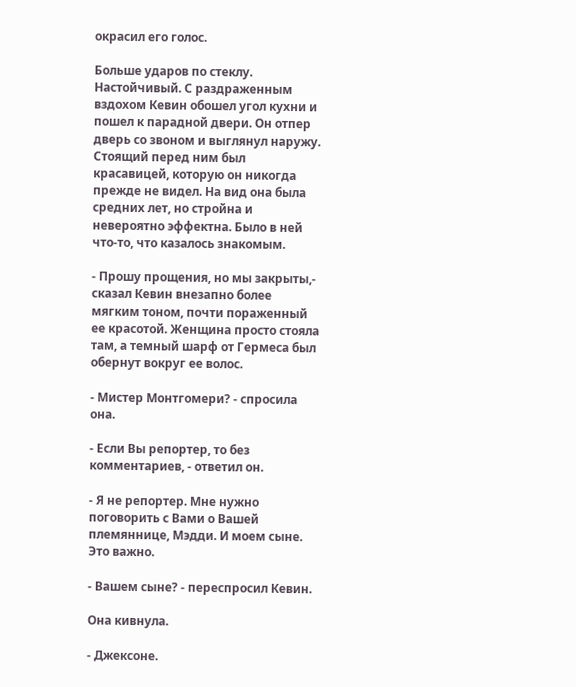окрасил его голос.

Больше ударов по стеклу. Настойчивый. С раздраженным вздохом Кевин обошел угол кухни и пошел к парадной двери. Он отпер дверь со звоном и выглянул наружу. Стоящий перед ним был красавицей, которую он никогда прежде не видел. На вид она была средних лет, но стройна и невероятно эффектна. Было в ней что-то, что казалось знакомым.

- Прошу прощения, но мы закрыты,- сказал Кевин внезапно более мягким тоном, почти пораженный ее красотой. Женщина просто стояла там, а темный шарф от Гермеса был обернут вокруг ее волос.

- Мистер Монтгомери? - спросила она.

- Если Вы репортер, то без комментариев, - ответил он.

- Я не репортер. Мне нужно поговорить с Вами о Вашей племяннице, Мэдди. И моем сыне. Это важно.

- Вашем сыне? - переспросил Кевин.

Она кивнула.

- Джексоне.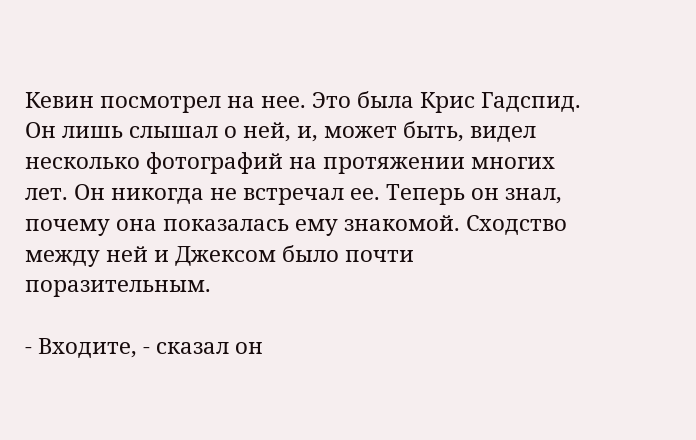Кевин посмотрел на нее. Это была Крис Гадспид. Он лишь слышал о ней, и, может быть, видел несколько фотографий на протяжении многих лет. Он никогда не встречал ее. Теперь он знал, почему она показалась ему знакомой. Сходство между ней и Джексом было почти поразительным.

- Входите, - сказал он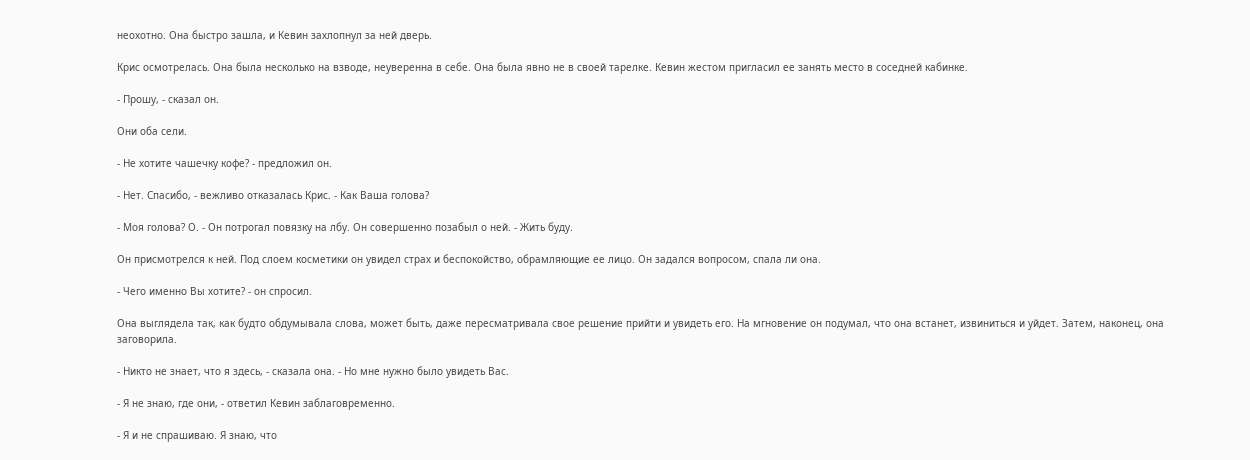неохотно. Она быстро зашла, и Кевин захлопнул за ней дверь.

Крис осмотрелась. Она была несколько на взводе, неуверенна в себе. Она была явно не в своей тарелке. Кевин жестом пригласил ее занять место в соседней кабинке.

- Прошу, - сказал он.

Они оба сели.

- Не хотите чашечку кофе? - предложил он.

- Нет. Спасибо, - вежливо отказалась Крис. - Как Ваша голова?

- Моя голова? О. - Он потрогал повязку на лбу. Он совершенно позабыл о ней. - Жить буду.

Он присмотрелся к ней. Под слоем косметики он увидел страх и беспокойство, обрамляющие ее лицо. Он задался вопросом, спала ли она.

- Чего именно Вы хотите? - он спросил.

Она выглядела так, как будто обдумывала слова, может быть, даже пересматривала свое решение прийти и увидеть его. На мгновение он подумал, что она встанет, извиниться и уйдет. Затем, наконец, она заговорила.

- Никто не знает, что я здесь, - сказала она. - Но мне нужно было увидеть Вас.

- Я не знаю, где они, - ответил Кевин заблаговременно.

- Я и не спрашиваю. Я знаю, что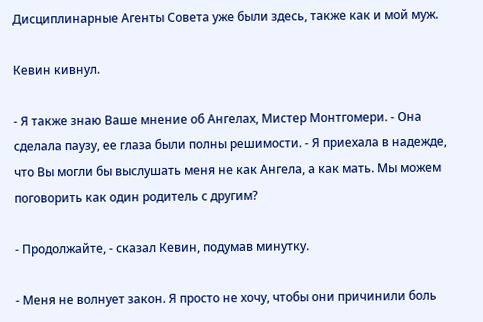Дисциплинарные Агенты Совета уже были здесь, также как и мой муж.

Кевин кивнул.

- Я также знаю Ваше мнение об Ангелах, Мистер Монтгомери. - Она сделала паузу, ее глаза были полны решимости. - Я приехала в надежде, что Вы могли бы выслушать меня не как Ангела, а как мать. Мы можем поговорить как один родитель с другим?

- Продолжайте, - сказал Кевин, подумав минутку.

- Меня не волнует закон. Я просто не хочу, чтобы они причинили боль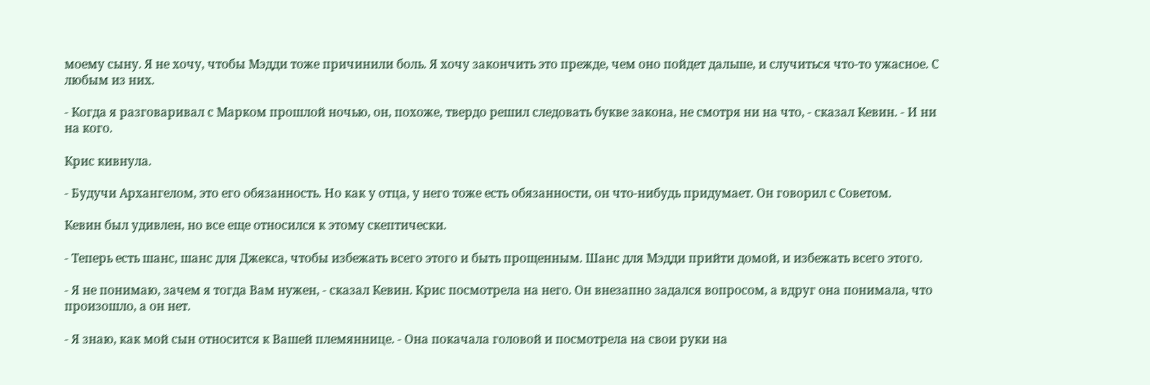моему сыну. Я не хочу, чтобы Мэдди тоже причинили боль. Я хочу закончить это прежде, чем оно пойдет дальше, и случиться что-то ужасное. С любым из них.

- Когда я разговаривал с Марком прошлой ночью, он, похоже, твердо решил следовать букве закона, не смотря ни на что, - сказал Кевин. - И ни на кого.

Крис кивнула.

- Будучи Архангелом, это его обязанность. Но как у отца, у него тоже есть обязанности, он что-нибудь придумает. Он говорил с Советом.

Кевин был удивлен, но все еще относился к этому скептически.

- Теперь есть шанс, шанс для Джекса, чтобы избежать всего этого и быть прощенным. Шанс для Мэдди прийти домой, и избежать всего этого.

- Я не понимаю, зачем я тогда Вам нужен, - сказал Кевин. Крис посмотрела на него. Он внезапно задался вопросом, а вдруг она понимала, что произошло, а он нет.

- Я знаю, как мой сын относится к Вашей племяннице. - Она покачала головой и посмотрела на свои руки на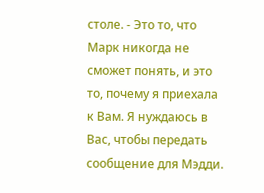столе. - Это то, что Марк никогда не сможет понять, и это то, почему я приехала к Вам. Я нуждаюсь в Вас, чтобы передать сообщение для Мэдди.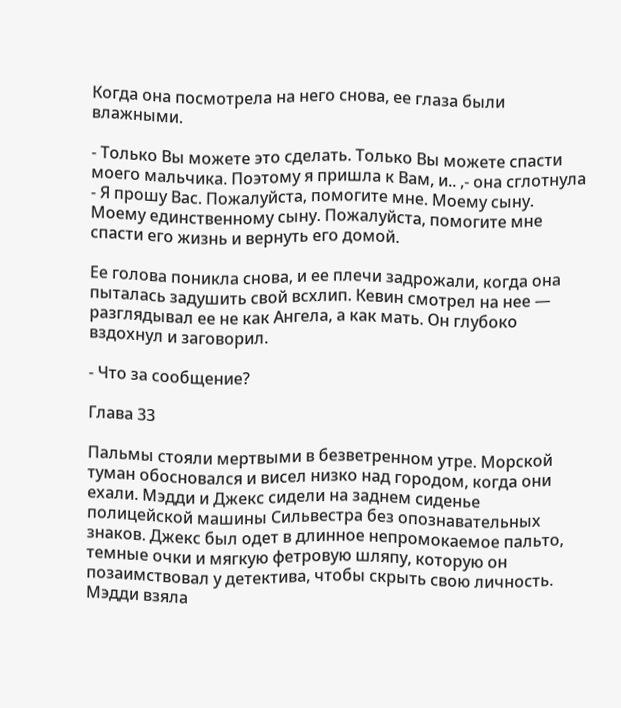Когда она посмотрела на него снова, ее глаза были влажными.

- Только Вы можете это сделать. Только Вы можете спасти моего мальчика. Поэтому я пришла к Вам, и.. ,- она сглотнула - Я прошу Вас. Пожалуйста, помогите мне. Моему сыну. Моему единственному сыну. Пожалуйста, помогите мне спасти его жизнь и вернуть его домой.

Ее голова поникла снова, и ее плечи задрожали, когда она пыталась задушить свой всхлип. Кевин смотрел на нее — разглядывал ее не как Ангела, а как мать. Он глубоко вздохнул и заговорил.

- Что за сообщение?

Глава 33

Пальмы стояли мертвыми в безветренном утре. Морской туман обосновался и висел низко над городом, когда они ехали. Мэдди и Джекс сидели на заднем сиденье полицейской машины Сильвестра без опознавательных знаков. Джекс был одет в длинное непромокаемое пальто, темные очки и мягкую фетровую шляпу, которую он позаимствовал у детектива, чтобы скрыть свою личность. Мэдди взяла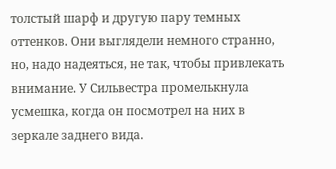толстый шарф и другую пару темных оттенков. Они выглядели немного странно, но, надо надеяться, не так, чтобы привлекать внимание. У Сильвестра промелькнула усмешка, когда он посмотрел на них в зеркале заднего вида.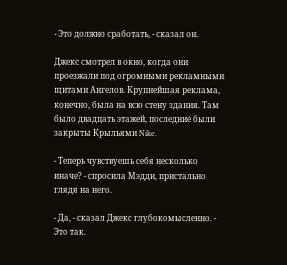- Это должно сработать, - сказал он.

Джекс смотрел в окно, когда они проезжали под огромными рекламными щитами Ангелов. Крупнейшая реклама, конечно, была на всю стену здания. Там было двадцать этажей, последние были закрыты Крыльями Nike.

- Теперь чувствуешь себя несколько иначе? - спросила Мэдди, пристально глядя на него.

- Да, - сказал Джекс глубокомысленно. - Это так.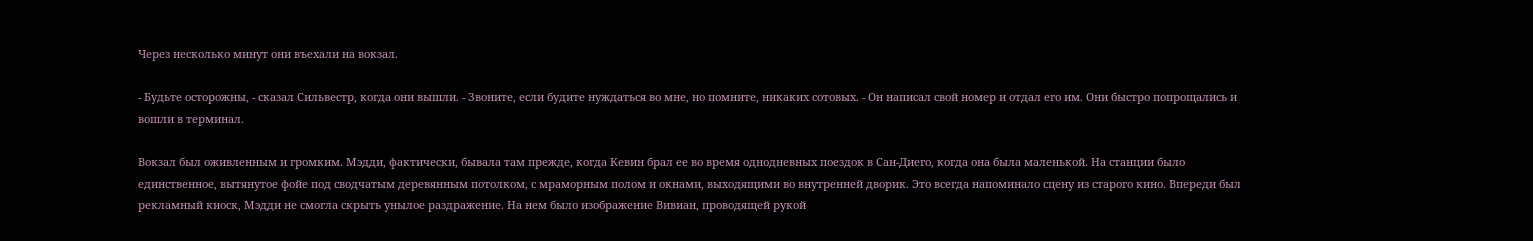Через несколько минут они въехали на вокзал.

- Будьте осторожны, - сказал Сильвестр, когда они вышли. - Звоните, если будите нуждаться во мне, но помните, никаких сотовых. - Он написал свой номер и отдал его им. Они быстро попрощались и вошли в терминал.

Вокзал был оживленным и громким. Мэдди, фактически, бывала там прежде, когда Кевин брал ее во время однодневных поездок в Сан-Диего, когда она была маленькой. На станции было единственное, вытянутое фойе под сводчатым деревянным потолком, с мраморным полом и окнами, выходящими во внутренней дворик. Это всегда напоминало сцену из старого кино. Впереди был рекламный киоск, Мэдди не смогла скрыть унылое раздражение. На нем было изображение Вивиан, проводящей рукой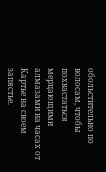обольстительно по волосам, чтобы похвастаться мерцающими алмазами на часах от Картье на своем запястье.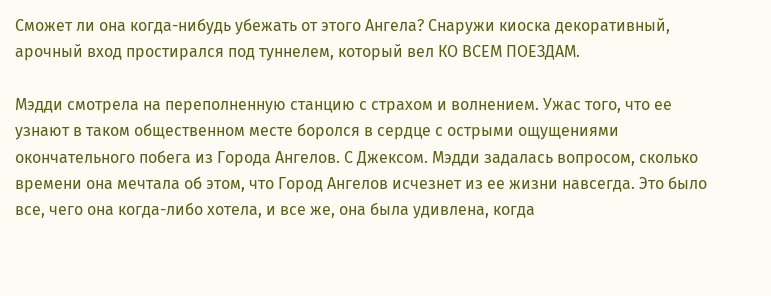Сможет ли она когда-нибудь убежать от этого Ангела? Снаружи киоска декоративный, арочный вход простирался под туннелем, который вел КО ВСЕМ ПОЕЗДАМ.

Мэдди смотрела на переполненную станцию с страхом и волнением. Ужас того, что ее узнают в таком общественном месте боролся в сердце с острыми ощущениями окончательного побега из Города Ангелов. С Джексом. Мэдди задалась вопросом, сколько времени она мечтала об этом, что Город Ангелов исчезнет из ее жизни навсегда. Это было все, чего она когда-либо хотела, и все же, она была удивлена, когда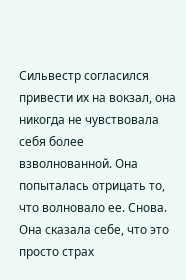Сильвестр согласился привести их на вокзал, она никогда не чувствовала себя более взволнованной. Она попыталась отрицать то, что волновало ее. Снова. Она сказала себе, что это просто страх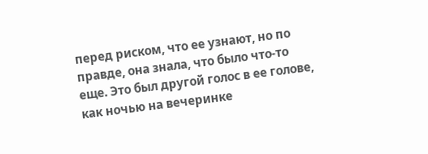перед риском, что ее узнают, но по правде, она знала, что было что-то еще. Это был другой голос в ее голове, как ночью на вечеринке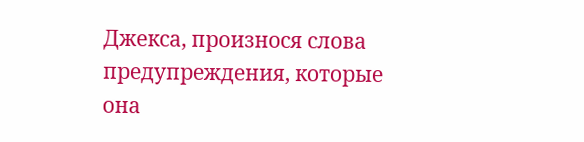Джекса, произнося слова предупреждения, которые она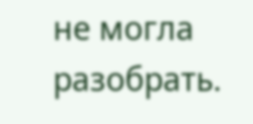не могла разобрать.